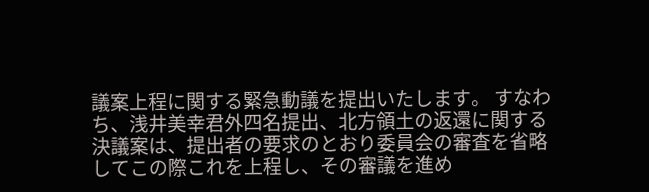議案上程に関する緊急動議を提出いたします。 すなわち、浅井美幸君外四名提出、北方領土の返還に関する決議案は、提出者の要求のとおり委員会の審査を省略してこの際これを上程し、その審議を進め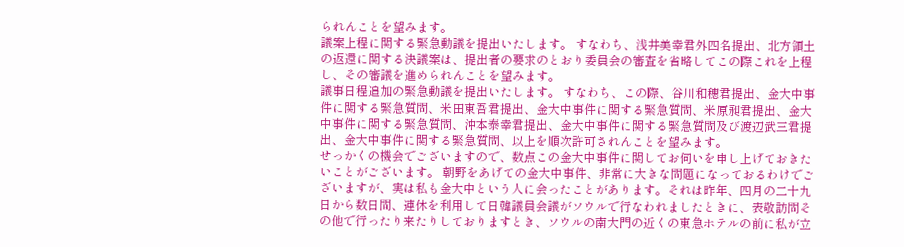られんことを望みます。
議案上程に関する緊急動議を提出いたします。 すなわち、浅井美幸君外四名提出、北方領土の返還に関する決議案は、提出者の要求のとおり委員会の審査を省略してこの際これを上程し、その審議を進められんことを望みます。
議事日程追加の緊急動議を提出いたします。 すなわち、この際、谷川和穗君提出、金大中事件に関する緊急質問、米田東吾君提出、金大中事件に関する緊急質問、米原昶君提出、金大中事件に関する緊急質問、沖本泰幸君提出、金大中事件に関する緊急質問及び渡辺武三君提出、金大中事件に関する緊急質問、以上を順次許可されんことを望みます。
せっかくの機会でございますので、数点この金大中事件に関してお伺いを申し上げておきたいことがございます。 朝野をあげての金大中事件、非常に大きな問題になっておるわけでございますが、実は私も金大中という人に会ったことがあります。それは昨年、四月の二十九日から数日間、連休を利用して日韓議員会議がソウルで行なわれましたときに、表敬訪問その他で行ったり来たりしておりますとき、ソウルの南大門の近くの東急ホテルの前に私が立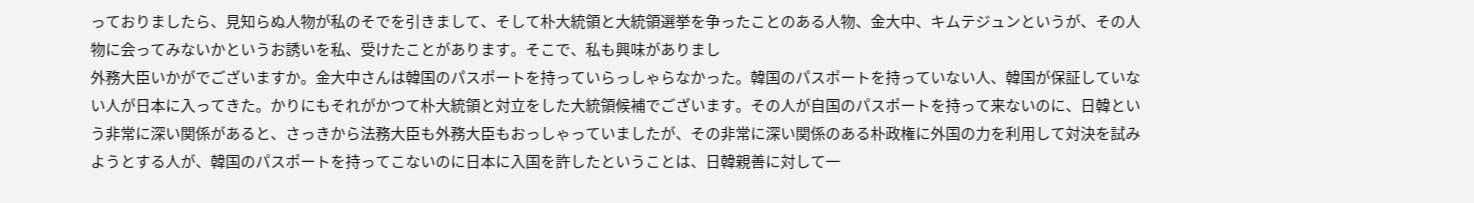っておりましたら、見知らぬ人物が私のそでを引きまして、そして朴大統領と大統領選挙を争ったことのある人物、金大中、キムテジュンというが、その人物に会ってみないかというお誘いを私、受けたことがあります。そこで、私も興味がありまし
外務大臣いかがでございますか。金大中さんは韓国のパスポートを持っていらっしゃらなかった。韓国のパスポートを持っていない人、韓国が保証していない人が日本に入ってきた。かりにもそれがかつて朴大統領と対立をした大統領候補でございます。その人が自国のパスポートを持って来ないのに、日韓という非常に深い関係があると、さっきから法務大臣も外務大臣もおっしゃっていましたが、その非常に深い関係のある朴政権に外国の力を利用して対決を試みようとする人が、韓国のパスポートを持ってこないのに日本に入国を許したということは、日韓親善に対して一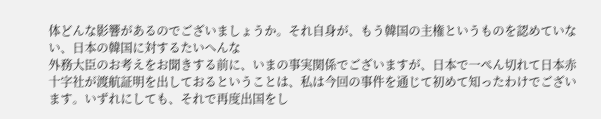体どんな影響があるのでございましょうか。それ自身が、もう韓国の主権というものを認めていない、日本の韓国に対するたいへんな
外務大臣のお考えをお聞きする前に、いまの事実関係でございますが、日本で一ぺん切れて日本赤十字社が渡航証明を出しておるということは、私は今回の事件を通じて初めて知ったわけでございます。いずれにしても、それで再度出国をし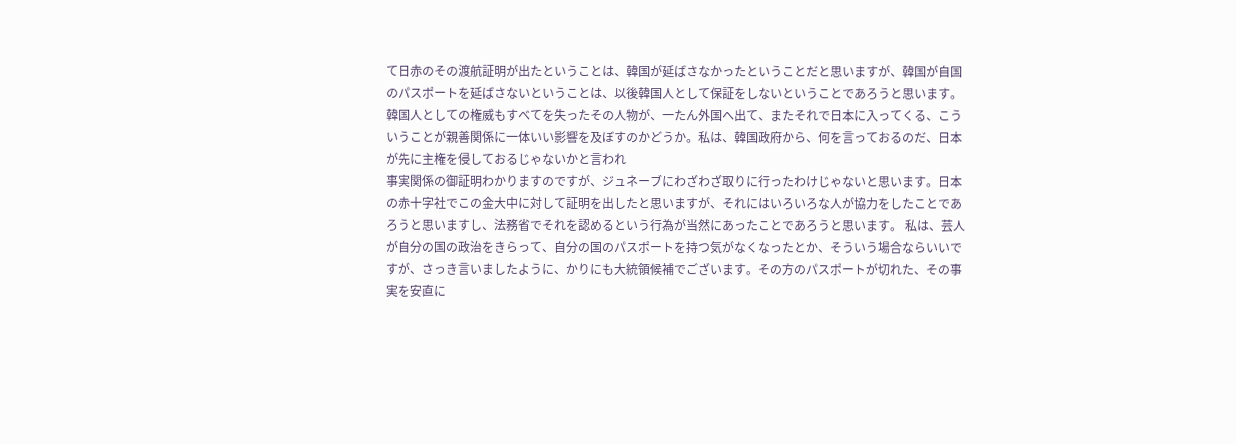て日赤のその渡航証明が出たということは、韓国が延ばさなかったということだと思いますが、韓国が自国のパスポートを延ばさないということは、以後韓国人として保証をしないということであろうと思います。韓国人としての権威もすべてを失ったその人物が、一たん外国へ出て、またそれで日本に入ってくる、こういうことが親善関係に一体いい影響を及ぼすのかどうか。私は、韓国政府から、何を言っておるのだ、日本が先に主権を侵しておるじゃないかと言われ
事実関係の御証明わかりますのですが、ジュネーブにわざわざ取りに行ったわけじゃないと思います。日本の赤十字社でこの金大中に対して証明を出したと思いますが、それにはいろいろな人が協力をしたことであろうと思いますし、法務省でそれを認めるという行為が当然にあったことであろうと思います。 私は、芸人が自分の国の政治をきらって、自分の国のパスポートを持つ気がなくなったとか、そういう場合ならいいですが、さっき言いましたように、かりにも大統領候補でございます。その方のパスポートが切れた、その事実を安直に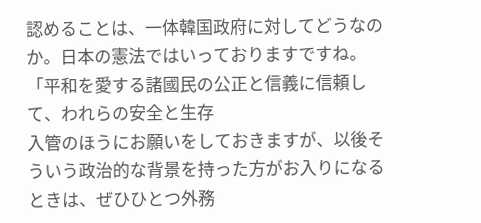認めることは、一体韓国政府に対してどうなのか。日本の憲法ではいっておりますですね。「平和を愛する諸國民の公正と信義に信頼して、われらの安全と生存
入管のほうにお願いをしておきますが、以後そういう政治的な背景を持った方がお入りになるときは、ぜひひとつ外務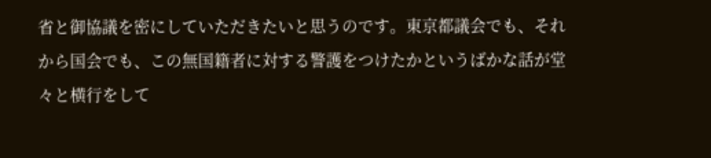省と御協議を密にしていただきたいと思うのです。東京都議会でも、それから国会でも、この無国籍者に対する警護をつけたかというばかな話が堂々と横行をして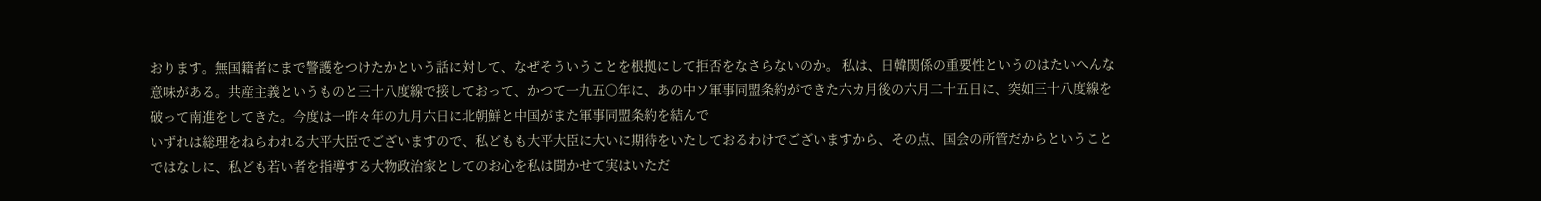おります。無国籍者にまで警護をつけたかという話に対して、なぜそういうことを根拠にして拒否をなさらないのか。 私は、日韓関係の重要性というのはたいへんな意味がある。共産主義というものと三十八度線で接しておって、かつて一九五〇年に、あの中ソ軍事同盟条約ができた六カ月後の六月二十五日に、突如三十八度線を破って南進をしてきた。今度は一昨々年の九月六日に北朝鮮と中国がまた軍事同盟条約を結んで
いずれは総理をねらわれる大平大臣でございますので、私どもも大平大臣に大いに期待をいたしておるわけでございますから、その点、国会の所管だからということではなしに、私ども若い者を指導する大物政治家としてのお心を私は聞かせて実はいただ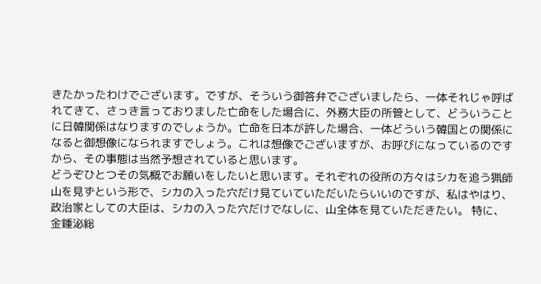きたかったわけでございます。ですが、そういう御答弁でございましたら、一体それじゃ呼ばれてきて、さっき言っておりました亡命をした場合に、外務大臣の所管として、どういうことに日韓関係はなりますのでしょうか。亡命を日本が許した場合、一体どういう韓国との関係になると御想像になられますでしょう。これは想像でございますが、お呼びになっているのですから、その事態は当然予想されていると思います。
どうぞひとつその気概でお願いをしたいと思います。それぞれの役所の方々はシカを追う猟師山を見ずという形で、シカの入った穴だけ見ていていただいたらいいのですが、私はやはり、政治家としての大臣は、シカの入った穴だけでなしに、山全体を見ていただきたい。 特に、金鍾泌総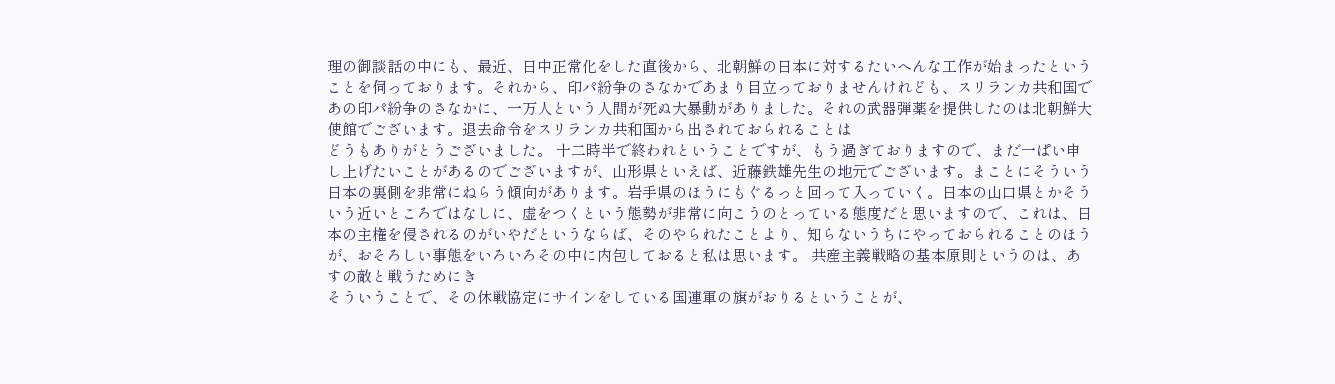理の御談話の中にも、最近、日中正常化をした直後から、北朝鮮の日本に対するたいへんな工作が始まったということを伺っております。それから、印パ紛争のさなかであまり目立っておりませんけれども、スリランカ共和国であの印パ紛争のさなかに、一万人という人間が死ぬ大暴動がありました。それの武器弾薬を提供したのは北朝鮮大使館でございます。退去命令をスリランカ共和国から出されておられることは
どうもありがとうございました。 十二時半で終われということですが、もう過ぎておりますので、まだ一ぱい申し上げたいことがあるのでございますが、山形県といえば、近藤鉄雄先生の地元でございます。まことにそういう日本の裏側を非常にねらう傾向があります。岩手県のほうにもぐるっと回って入っていく。日本の山口県とかそういう近いところではなしに、虚をつくという態勢が非常に向こうのとっている態度だと思いますので、これは、日本の主権を侵されるのがいやだというならば、そのやられたことより、知らないうちにやっておられることのほうが、おそろしい事態をいろいろその中に内包しておると私は思います。 共産主義戦略の基本原則というのは、あすの敵と戦うためにき
そういうことで、その休戦協定にサインをしている国連軍の旗がおりるということが、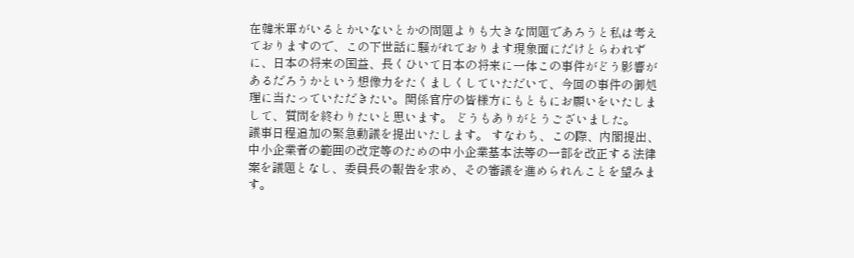在韓米軍がいるとかいないとかの問題よりも大きな問題であろうと私は考えておりますので、この下世話に騒がれております現象面にだけとらわれずに、日本の将来の国益、長くひいて日本の将来に一体この事件がどう影響があるだろうかという想像力をたくましくしていただいて、今回の事件の御処理に当たっていただきたい。関係官庁の皆様方にもともにお願いをいたしまして、質問を終わりたいと思います。 どうもありがとうございました。
議事日程追加の緊急動議を提出いたします。 すなわち、この際、内閣提出、中小企業者の範囲の改定等のための中小企業基本法等の一部を改正する法律案を議題となし、委員長の報告を求め、その審議を進められんことを望みます。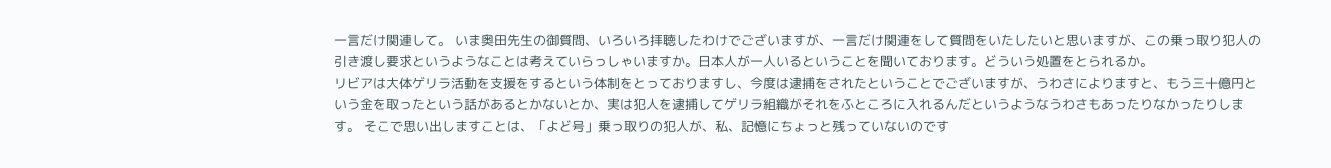一言だけ関連して。 いま奥田先生の御質問、いろいろ拝聴したわけでございますが、一言だけ関連をして質問をいたしたいと思いますが、この乗っ取り犯人の引き渡し要求というようなことは考えていらっしゃいますか。日本人が一人いるということを聞いております。どういう処置をとられるか。
リビアは大体ゲリラ活動を支援をするという体制をとっておりますし、今度は逮捕をされたということでございますが、うわさによりますと、もう三十億円という金を取ったという話があるとかないとか、実は犯人を逮捕してゲリラ組織がそれをふところに入れるんだというようなうわさもあったりなかったりします。 そこで思い出しますことは、「よど号」乗っ取りの犯人が、私、記憶にちょっと残っていないのです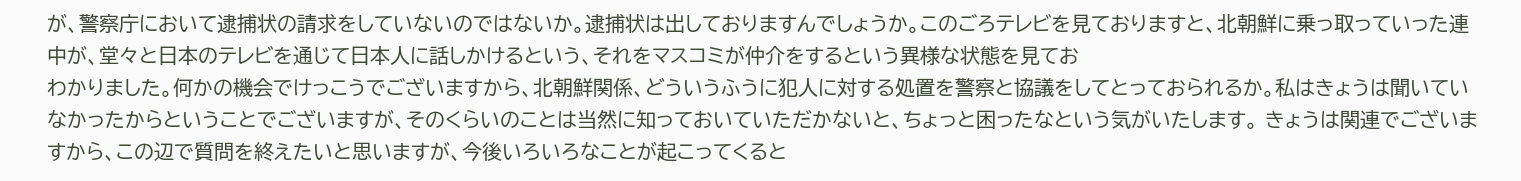が、警察庁において逮捕状の請求をしていないのではないか。逮捕状は出しておりますんでしょうか。このごろテレビを見ておりますと、北朝鮮に乗っ取っていった連中が、堂々と日本のテレビを通じて日本人に話しかけるという、それをマスコミが仲介をするという異様な状態を見てお
わかりました。何かの機会でけっこうでございますから、北朝鮮関係、どういうふうに犯人に対する処置を警察と協議をしてとっておられるか。私はきょうは聞いていなかったからということでございますが、そのくらいのことは当然に知っておいていただかないと、ちょっと困ったなという気がいたします。 きょうは関連でございますから、この辺で質問を終えたいと思いますが、今後いろいろなことが起こってくると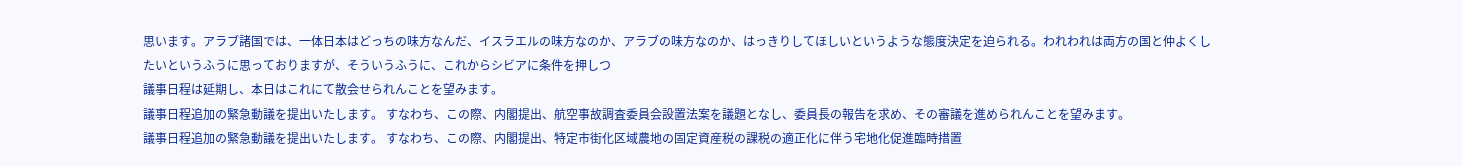思います。アラブ諸国では、一体日本はどっちの味方なんだ、イスラエルの味方なのか、アラブの味方なのか、はっきりしてほしいというような態度決定を迫られる。われわれは両方の国と仲よくしたいというふうに思っておりますが、そういうふうに、これからシビアに条件を押しつ
議事日程は延期し、本日はこれにて散会せられんことを望みます。
議事日程追加の緊急動議を提出いたします。 すなわち、この際、内閣提出、航空事故調査委員会設置法案を議題となし、委員長の報告を求め、その審議を進められんことを望みます。
議事日程追加の緊急動議を提出いたします。 すなわち、この際、内閣提出、特定市街化区域農地の固定資産税の課税の適正化に伴う宅地化促進臨時措置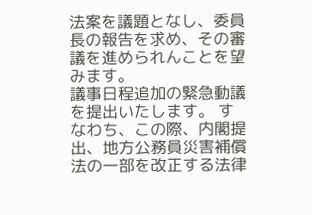法案を議題となし、委員長の報告を求め、その審議を進められんことを望みます。
議事日程追加の緊急動議を提出いたします。 すなわち、この際、内閣提出、地方公務員災害補償法の一部を改正する法律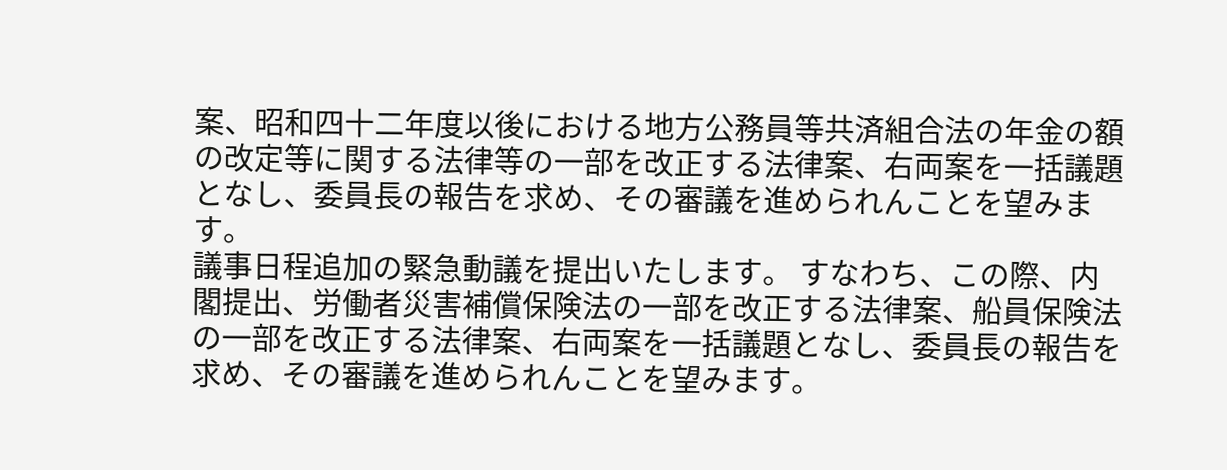案、昭和四十二年度以後における地方公務員等共済組合法の年金の額の改定等に関する法律等の一部を改正する法律案、右両案を一括議題となし、委員長の報告を求め、その審議を進められんことを望みます。
議事日程追加の緊急動議を提出いたします。 すなわち、この際、内閣提出、労働者災害補償保険法の一部を改正する法律案、船員保険法の一部を改正する法律案、右両案を一括議題となし、委員長の報告を求め、その審議を進められんことを望みます。